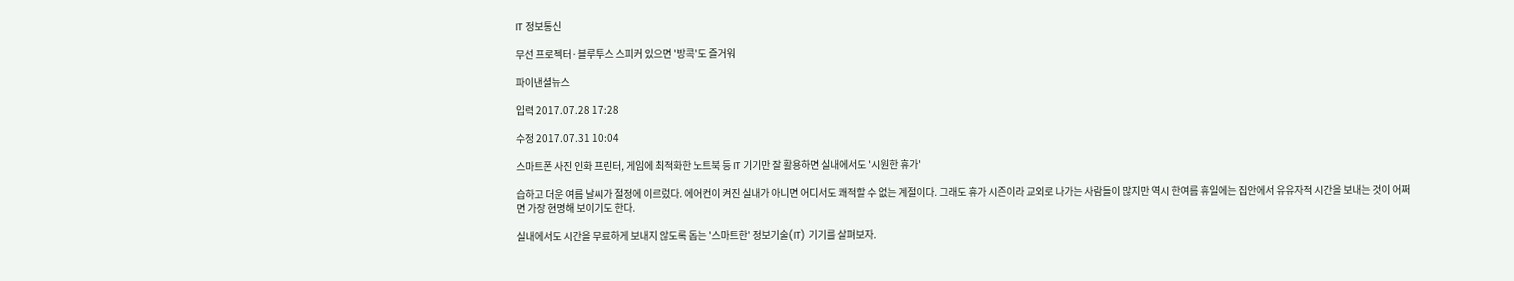IT 정보통신

무선 프로젝터·블루투스 스피커 있으면 '방콕'도 즐거워

파이낸셜뉴스

입력 2017.07.28 17:28

수정 2017.07.31 10:04

스마트폰 사진 인화 프린터, 게임에 최적화한 노트북 등 IT 기기만 잘 활용하면 실내에서도 '시원한 휴가'

습하고 더운 여름 날씨가 절정에 이르렀다. 에어컨이 켜진 실내가 아니면 어디서도 쾌적할 수 없는 계절이다. 그래도 휴가 시즌이라 교외로 나가는 사람들이 많지만 역시 한여름 휴일에는 집안에서 유유자적 시간을 보내는 것이 어쩌면 가장 현명해 보이기도 한다.

실내에서도 시간을 무료하게 보내지 않도록 돕는 '스마트한' 정보기술(IT) 기기를 살펴보자.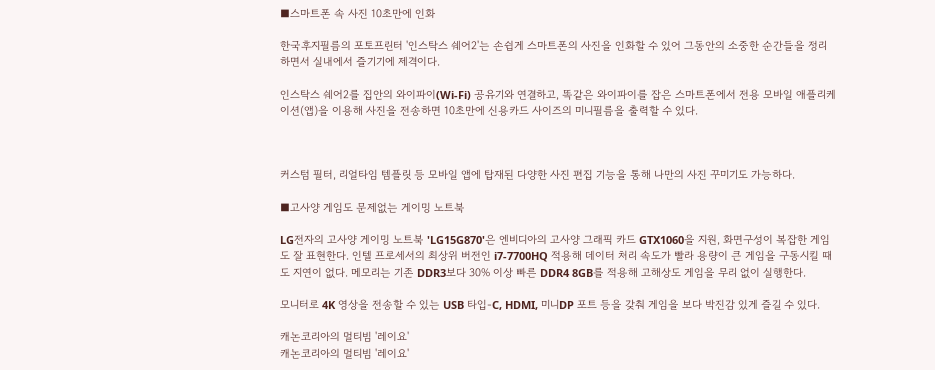■스마트폰 속 사진 10초만에 인화

한국후지필름의 포토프린터 '인스탁스 쉐어2'는 손쉽게 스마트폰의 사진을 인화할 수 있어 그동안의 소중한 순간들을 정리하면서 실내에서 즐기기에 제격이다.

인스탁스 쉐어2를 집안의 와이파이(Wi-Fi) 공유기와 연결하고, 똑같은 와이파이를 잡은 스마트폰에서 전용 모바일 애플리케이션(앱)을 이용해 사진을 전송하면 10초만에 신용카드 사이즈의 미니필름을 출력할 수 있다.



커스텀 필터, 리얼타임 템플릿 등 모바일 앱에 탑재된 다양한 사진 편집 기능을 통해 나만의 사진 꾸미기도 가능하다.

■고사양 게임도 문제없는 게이밍 노트북

LG전자의 고사양 게이밍 노트북 'LG15G870'은 엔비디아의 고사양 그래픽 카드 GTX1060을 지원, 화면구성이 복잡한 게임도 잘 표현한다. 인텔 프로세서의 최상위 버전인 i7-7700HQ 적용해 데이터 처리 속도가 빨라 용량이 큰 게임을 구동시킬 때도 지연이 없다. 메모리는 기존 DDR3보다 30% 이상 빠른 DDR4 8GB를 적용해 고해상도 게임을 무리 없이 실행한다.

모니터로 4K 영상을 전송할 수 있는 USB 타입-C, HDMI, 미니DP 포트 등을 갖춰 게임을 보다 박진감 있게 즐길 수 있다.

캐논코리아의 멀티빔 '레이요'
캐논코리아의 멀티빔 '레이요'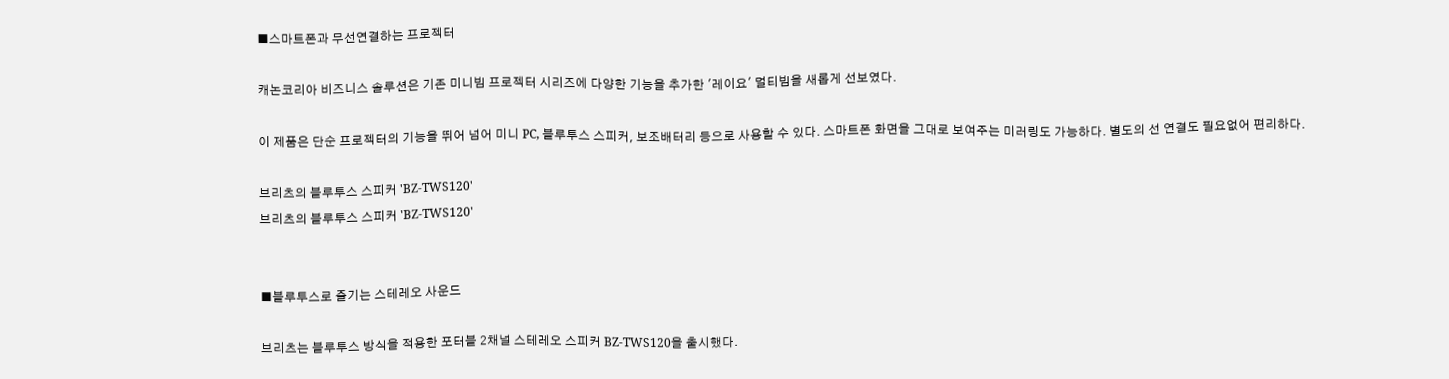■스마트폰과 무선연결하는 프로젝터

캐논코리아 비즈니스 솔루션은 기존 미니빔 프로젝터 시리즈에 다양한 기능을 추가한 '레이요' 멀티빔을 새롭게 선보였다.

이 제품은 단순 프로젝터의 기능을 뛰어 넘어 미니 PC, 블루투스 스피커, 보조배터리 등으로 사용할 수 있다. 스마트폰 화면을 그대로 보여주는 미러링도 가능하다. 별도의 선 연결도 필요없어 편리하다.

브리츠의 블루투스 스피커 'BZ-TWS120'
브리츠의 블루투스 스피커 'BZ-TWS120'


■블루투스로 즐기는 스테레오 사운드

브리츠는 블루투스 방식을 적용한 포터블 2채널 스테레오 스피커 BZ-TWS120을 출시했다.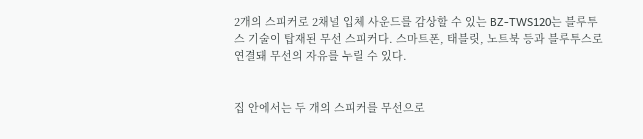2개의 스피커로 2채널 입체 사운드를 감상할 수 있는 BZ-TWS120는 블루투스 기술이 탑재된 무선 스피커다. 스마트폰, 태블릿, 노트북 등과 블루투스로 연결돼 무선의 자유를 누릴 수 있다.


집 안에서는 두 개의 스피커를 무선으로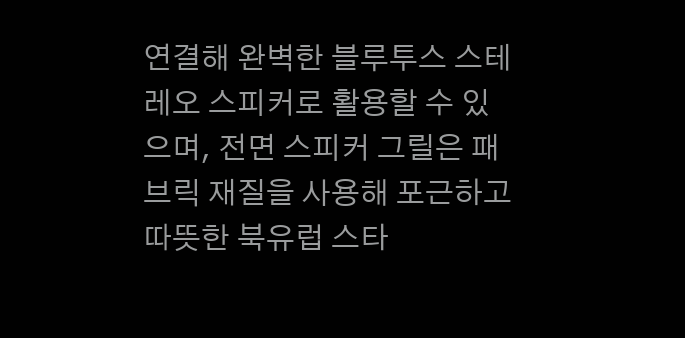연결해 완벽한 블루투스 스테레오 스피커로 활용할 수 있으며, 전면 스피커 그릴은 패브릭 재질을 사용해 포근하고 따뜻한 북유럽 스타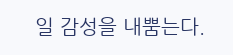일 감성을 내뿜는다.